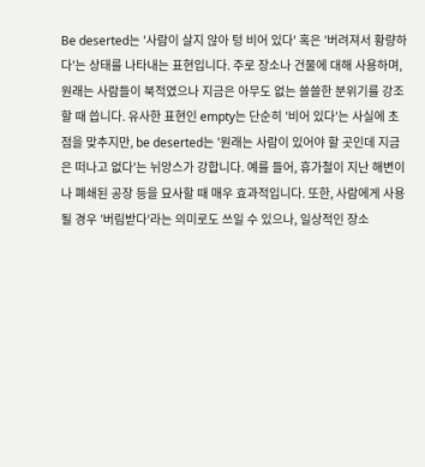Be deserted는 '사람이 살지 않아 텅 비어 있다' 혹은 '버려져서 황량하다'는 상태를 나타내는 표현입니다. 주로 장소나 건물에 대해 사용하며, 원래는 사람들이 북적였으나 지금은 아무도 없는 쓸쓸한 분위기를 강조할 때 씁니다. 유사한 표현인 empty는 단순히 '비어 있다'는 사실에 초점을 맞추지만, be deserted는 '원래는 사람이 있어야 할 곳인데 지금은 떠나고 없다'는 뉘앙스가 강합니다. 예를 들어, 휴가철이 지난 해변이나 폐쇄된 공장 등을 묘사할 때 매우 효과적입니다. 또한, 사람에게 사용될 경우 '버림받다'라는 의미로도 쓰일 수 있으나, 일상적인 장소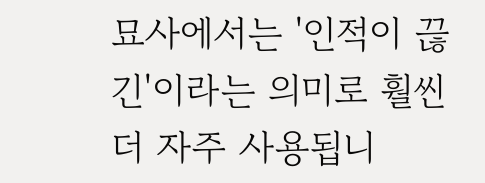묘사에서는 '인적이 끊긴'이라는 의미로 훨씬 더 자주 사용됩니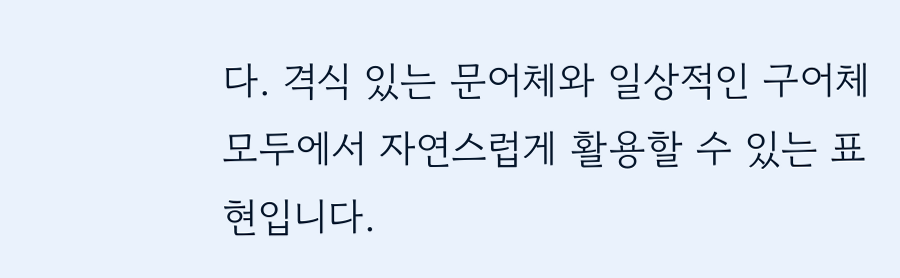다. 격식 있는 문어체와 일상적인 구어체 모두에서 자연스럽게 활용할 수 있는 표현입니다.